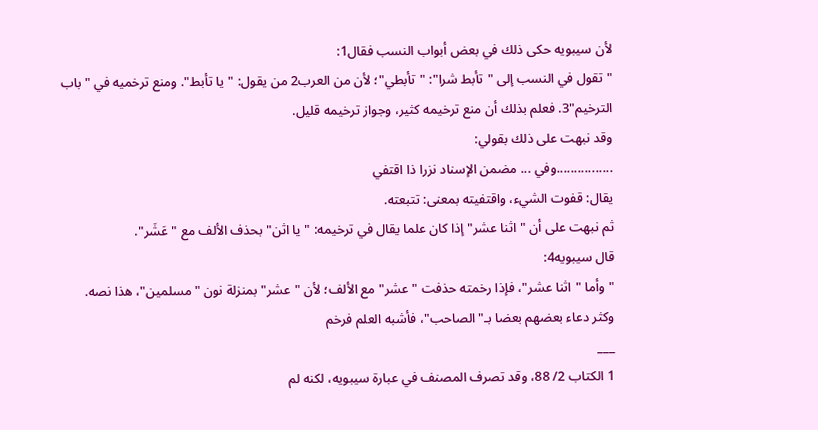لأن سيبويه حكى ذلك في بعض أبواب النسب فقال1:
"تقول في النسب إلى "تأبط شرا": "تأبطي"؛ لأن من العرب2 من يقول: "يا تأبط". ومنع ترخميه في "باب الترخيم"3. فعلم بذلك أن منع ترخيمه كثير، وجواز ترخيمه قليل.
وقد نبهت على ذلك بقولي:
................وفي ... مضمن الإسناد نزرا ذا اقتفي
يقال: قفوت الشيء، واقتفيته بمعنى: تتبعته.
ثم نبهت على أن "اثنا عشر" إذا كان علما يقال في ترخيمه: "يا اثن" بحذف الألف مع "عَشَر".
قال سيبويه4:
"وأما "اثنا عشر"، فإذا رخمته حذفت "عشر" مع الألف؛ لأن "عشر" بمنزلة نون "مسلمين"، هذا نصه.
وكثر دعاء بعضهم بعضا بـ"الصاحب"، فأشبه العلم فرخم
___
1 الكتاب 2/ 88، وقد تصرف المصنف في عبارة سيبويه، لكنه لم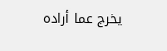يخرج عما أراده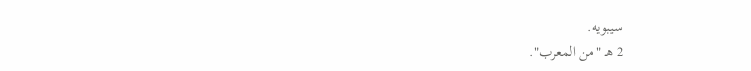سيبويه.
2 هـ "من المعرب".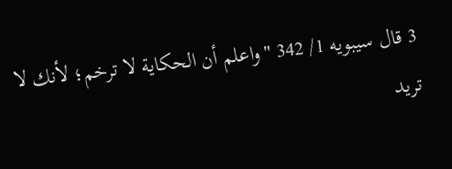3 قال سيبويه 1/ 342 "واعلم أن الحكاية لا ترخم؛ لأنك لا تريد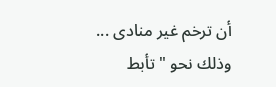أن ترخم غير منادى ... وذلك نحو "تأبط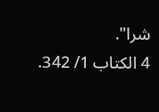شرا".
4 الكتاب 1/ 342.